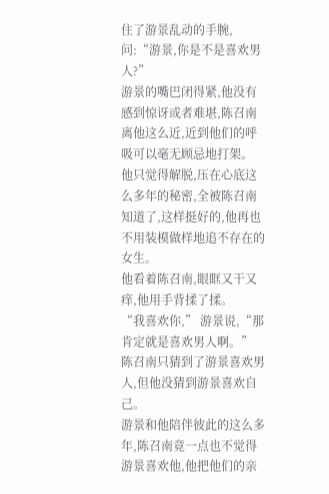住了游景乱动的手腕,问:“游景,你是不是喜欢男人?”
游景的嘴巴闭得紧,他没有感到惊讶或者难堪,陈召南离他这么近,近到他们的呼吸可以毫无顾忌地打架。
他只觉得解脱,压在心底这么多年的秘密,全被陈召南知道了,这样挺好的,他再也不用装模做样地追不存在的女生。
他看着陈召南,眼眶又干又痒,他用手背揉了揉。
“我喜欢你,” 游景说,“那肯定就是喜欢男人啊。”
陈召南只猜到了游景喜欢男人,但他没猜到游景喜欢自己。
游景和他陪伴彼此的这么多年,陈召南竟一点也不觉得游景喜欢他,他把他们的亲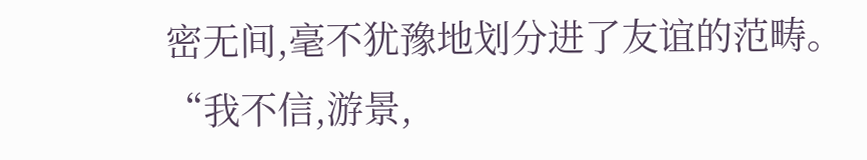密无间,毫不犹豫地划分进了友谊的范畴。
“我不信,游景,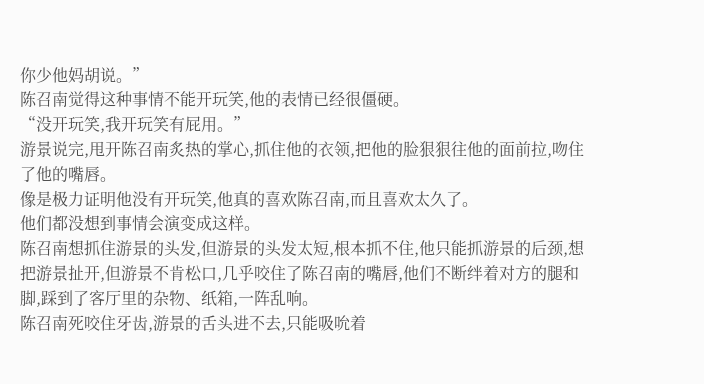你少他妈胡说。”
陈召南觉得这种事情不能开玩笑,他的表情已经很僵硬。
“没开玩笑,我开玩笑有屁用。”
游景说完,甩开陈召南炙热的掌心,抓住他的衣领,把他的脸狠狠往他的面前拉,吻住了他的嘴唇。
像是极力证明他没有开玩笑,他真的喜欢陈召南,而且喜欢太久了。
他们都没想到事情会演变成这样。
陈召南想抓住游景的头发,但游景的头发太短,根本抓不住,他只能抓游景的后颈,想把游景扯开,但游景不肯松口,几乎咬住了陈召南的嘴唇,他们不断绊着对方的腿和脚,踩到了客厅里的杂物、纸箱,一阵乱响。
陈召南死咬住牙齿,游景的舌头进不去,只能吸吮着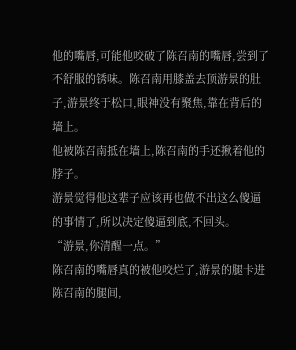他的嘴唇,可能他咬破了陈召南的嘴唇,尝到了不舒服的锈味。陈召南用膝盖去顶游景的肚子,游景终于松口,眼神没有聚焦,靠在背后的墙上。
他被陈召南抵在墙上,陈召南的手还揪着他的脖子。
游景觉得他这辈子应该再也做不出这么傻逼的事情了,所以决定傻逼到底,不回头。
“游景,你清醒一点。”
陈召南的嘴唇真的被他咬烂了,游景的腿卡进陈召南的腿间,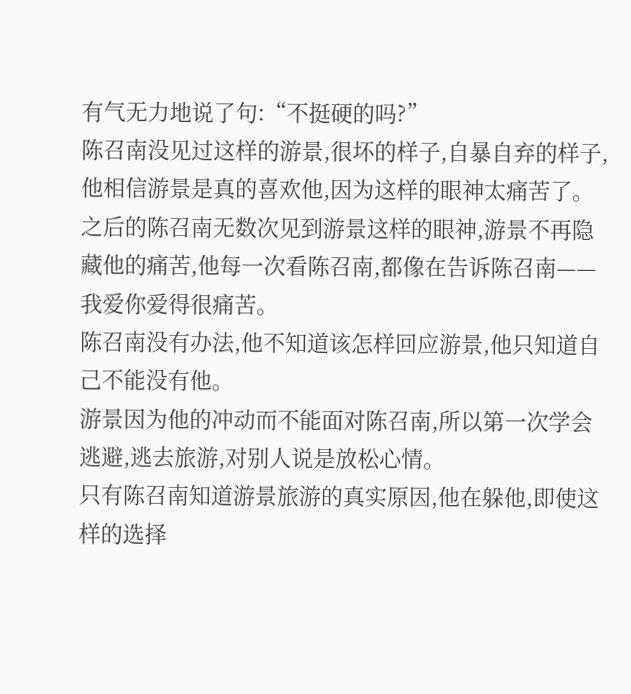有气无力地说了句:“不挺硬的吗?”
陈召南没见过这样的游景,很坏的样子,自暴自弃的样子,他相信游景是真的喜欢他,因为这样的眼神太痛苦了。
之后的陈召南无数次见到游景这样的眼神,游景不再隐藏他的痛苦,他每一次看陈召南,都像在告诉陈召南——我爱你爱得很痛苦。
陈召南没有办法,他不知道该怎样回应游景,他只知道自己不能没有他。
游景因为他的冲动而不能面对陈召南,所以第一次学会逃避,逃去旅游,对别人说是放松心情。
只有陈召南知道游景旅游的真实原因,他在躲他,即使这样的选择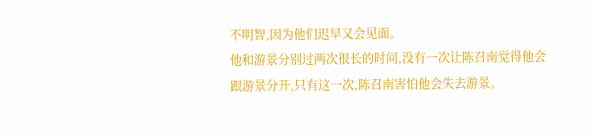不明智,因为他们迟早又会见面。
他和游景分别过两次很长的时间,没有一次让陈召南觉得他会跟游景分开,只有这一次,陈召南害怕他会失去游景。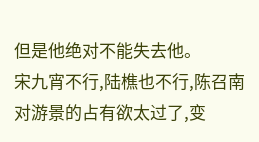但是他绝对不能失去他。
宋九宵不行,陆樵也不行,陈召南对游景的占有欲太过了,变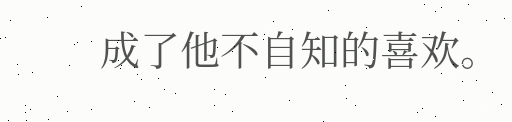成了他不自知的喜欢。